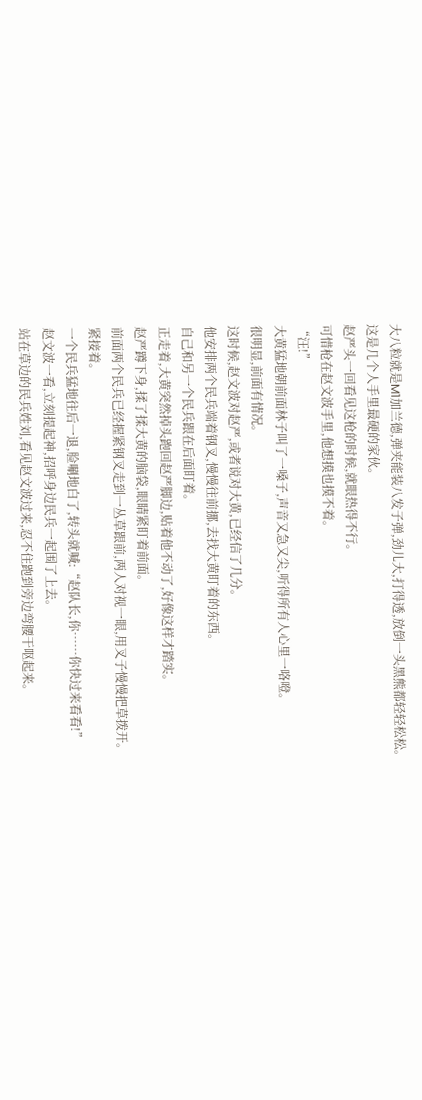大八粒就是M1加兰德,弹夹能装八发子弹,劲儿大,打得透,放倒一头黑熊都轻轻松松。
这是几个人手里最硬的家伙。
赵严头一回看见这枪的时候,就眼热得不行。
可惜枪在赵文波手里,他想摸也摸不着。
“汪!”
大黄猛地朝前面林子叫了一嗓子,声音又急又尖,听得所有人心里一咯噔。
很明显,前面有情况。
这时候,赵文波对赵严,或者说对大黄,已经信了几分。
他安排两个民兵端着钢叉,慢慢往前挪,去找大黄盯着的东西。
自己和另一个民兵跟在后面盯着。
正走着,大黄突然掉头跑回赵严脚边,贴着他不动了,好像这样才踏实。
赵严蹲下身,揉了揉大黄的脑袋,眼睛紧盯着前面。
前面两个民兵已经握紧钢叉走到一丛草跟前,两人对视一眼,用叉子慢慢把草拨开。
紧接着。
一个民兵猛地往后一退,脸唰地白了,转头就喊:“赵队长,你……你快过来看看!”
赵文波一看,立刻提起神,招呼身边民兵一起围了上去。
站在草边的民兵姓刘,看见赵文波过来,忍不住跑到旁边弯腰干呕起来。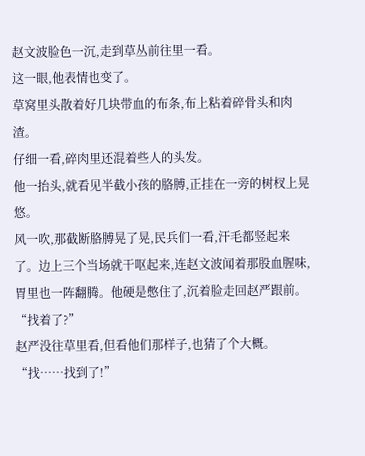赵文波脸色一沉,走到草丛前往里一看。
这一眼,他表情也变了。
草窝里头散着好几块带血的布条,布上粘着碎骨头和肉渣。
仔细一看,碎肉里还混着些人的头发。
他一抬头,就看见半截小孩的胳膊,正挂在一旁的树杈上晃悠。
风一吹,那截断胳膊晃了晃,民兵们一看,汗毛都竖起来了。边上三个当场就干呕起来,连赵文波闻着那股血腥味,胃里也一阵翻腾。他硬是憋住了,沉着脸走回赵严跟前。
“找着了?”
赵严没往草里看,但看他们那样子,也猜了个大概。
“找……找到了!”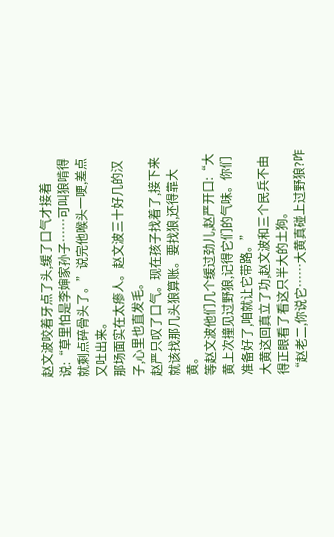赵文波咬着牙点了头,缓了口气才接着说:“草里怕是李婶家孙子……可叫狼啃得就剩点碎骨头了。”说完他喉头一哽,差点又吐出来。
那场面实在太瘆人。赵文波三十好几的汉子,心里也直发毛。
赵严只叹了口气。现在孩子找着了,接下来就该找那几头狼算账。要找狼,还得靠大黄。
等赵文波他们几个缓过劲儿,赵严开口:“大黄上次撞见过野狼,记得它们的气味。你们准备好了,咱就让它带路。”
大黄这回真立了功,赵文波和三个民兵不由得正眼看了看这只半大的土狗。
“赵老二,你说它……大黄真碰上过野狼?咋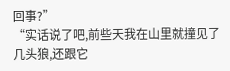回事?”
“实话说了吧,前些天我在山里就撞见了几头狼,还跟它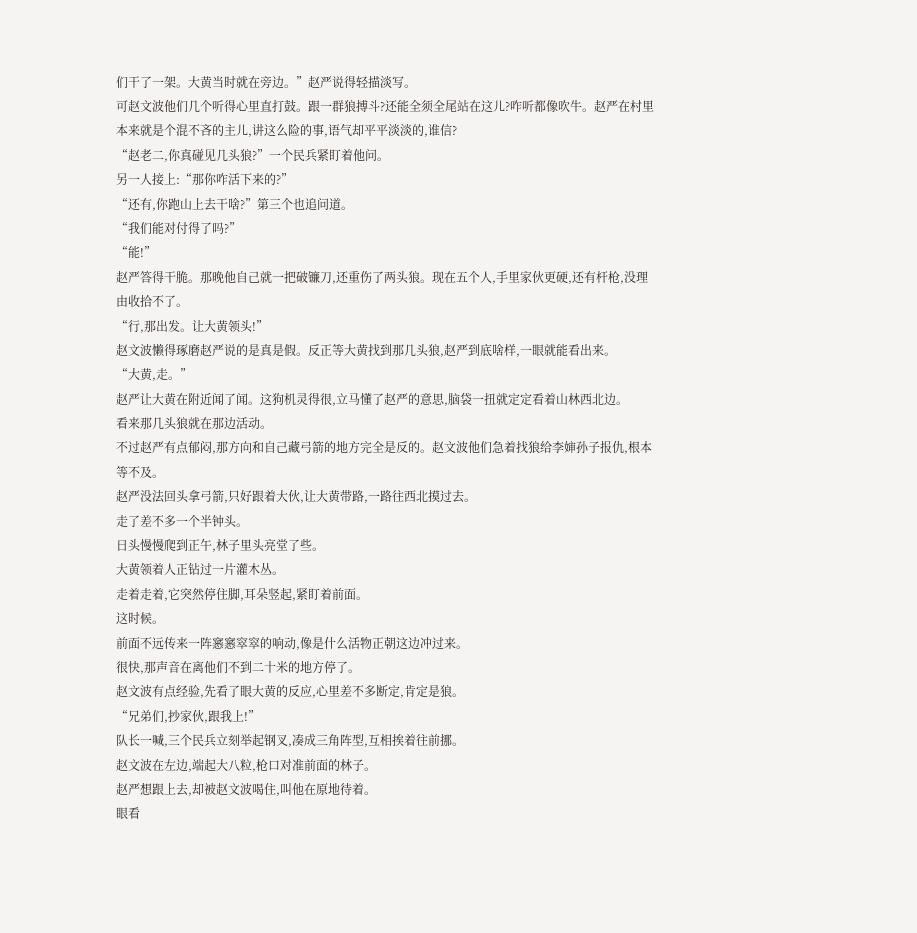们干了一架。大黄当时就在旁边。”赵严说得轻描淡写。
可赵文波他们几个听得心里直打鼓。跟一群狼搏斗?还能全须全尾站在这儿?咋听都像吹牛。赵严在村里本来就是个混不吝的主儿,讲这么险的事,语气却平平淡淡的,谁信?
“赵老二,你真碰见几头狼?”一个民兵紧盯着他问。
另一人接上:“那你咋活下来的?”
“还有,你跑山上去干啥?”第三个也追问道。
“我们能对付得了吗?”
“能!”
赵严答得干脆。那晚他自己就一把破镰刀,还重伤了两头狼。现在五个人,手里家伙更硬,还有杆枪,没理由收拾不了。
“行,那出发。让大黄领头!”
赵文波懒得琢磨赵严说的是真是假。反正等大黄找到那几头狼,赵严到底啥样,一眼就能看出来。
“大黄,走。”
赵严让大黄在附近闻了闻。这狗机灵得很,立马懂了赵严的意思,脑袋一扭就定定看着山林西北边。
看来那几头狼就在那边活动。
不过赵严有点郁闷,那方向和自己藏弓箭的地方完全是反的。赵文波他们急着找狼给李婶孙子报仇,根本等不及。
赵严没法回头拿弓箭,只好跟着大伙,让大黄带路,一路往西北摸过去。
走了差不多一个半钟头。
日头慢慢爬到正午,林子里头亮堂了些。
大黄领着人正钻过一片灌木丛。
走着走着,它突然停住脚,耳朵竖起,紧盯着前面。
这时候。
前面不远传来一阵窸窸窣窣的响动,像是什么活物正朝这边冲过来。
很快,那声音在离他们不到二十米的地方停了。
赵文波有点经验,先看了眼大黄的反应,心里差不多断定,肯定是狼。
“兄弟们,抄家伙,跟我上!”
队长一喊,三个民兵立刻举起钢叉,凑成三角阵型,互相挨着往前挪。
赵文波在左边,端起大八粒,枪口对准前面的林子。
赵严想跟上去,却被赵文波喝住,叫他在原地待着。
眼看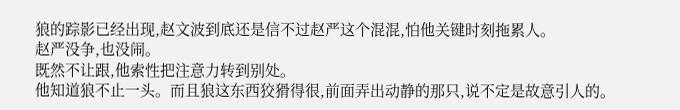狼的踪影已经出现,赵文波到底还是信不过赵严这个混混,怕他关键时刻拖累人。
赵严没争,也没闹。
既然不让跟,他索性把注意力转到别处。
他知道狼不止一头。而且狼这东西狡猾得很,前面弄出动静的那只,说不定是故意引人的。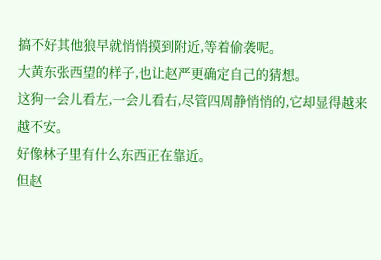搞不好其他狼早就悄悄摸到附近,等着偷袭呢。
大黄东张西望的样子,也让赵严更确定自己的猜想。
这狗一会儿看左,一会儿看右,尽管四周静悄悄的,它却显得越来越不安。
好像林子里有什么东西正在靠近。
但赵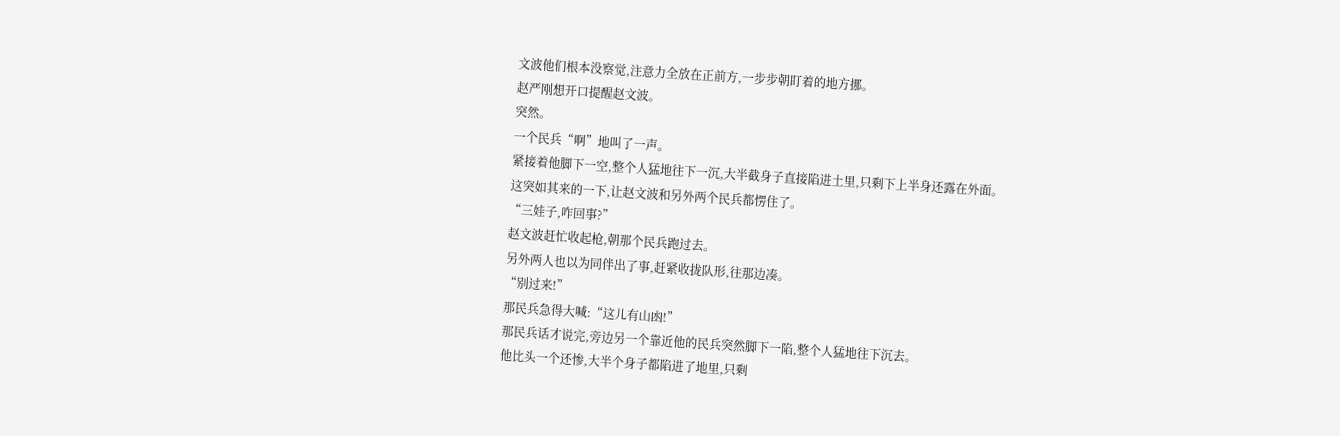文波他们根本没察觉,注意力全放在正前方,一步步朝盯着的地方挪。
赵严刚想开口提醒赵文波。
突然。
一个民兵“啊”地叫了一声。
紧接着他脚下一空,整个人猛地往下一沉,大半截身子直接陷进土里,只剩下上半身还露在外面。
这突如其来的一下,让赵文波和另外两个民兵都愣住了。
“三娃子,咋回事?”
赵文波赶忙收起枪,朝那个民兵跑过去。
另外两人也以为同伴出了事,赶紧收拢队形,往那边凑。
“别过来!”
那民兵急得大喊:“这儿有山凼!”
那民兵话才说完,旁边另一个靠近他的民兵突然脚下一陷,整个人猛地往下沉去。
他比头一个还惨,大半个身子都陷进了地里,只剩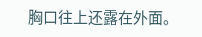胸口往上还露在外面。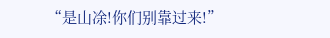“是山凃!你们别靠过来!”